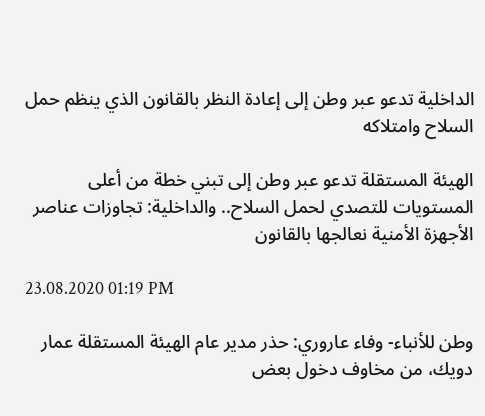الداخلية تدعو عبر وطن إلى إعادة النظر بالقانون الذي ينظم حمل السلاح وامتلاكه

الهيئة المستقلة تدعو عبر وطن إلى تبني خطة من أعلى المستويات للتصدي لحمل السلاح.. والداخلية: تجاوزات عناصر الأجهزة الأمنية نعالجها بالقانون

23.08.2020 01:19 PM

وطن للأنباء- وفاء عاروري: حذر مدير عام الهيئة المستقلة عمار دويك، من مخاوف دخول بعض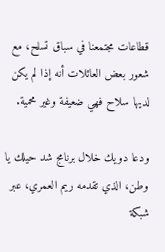قطاعات مجتمعنا في سباق تسلح، مع شعور بعض العائلات أنه إذا لم يكن لديها سلاح فهي ضعيفة وغير محمية.

ودعا دويك خلال برنامج شد حيلك يا وطن، الذي تقدمه ريم العمري، عبر شبكة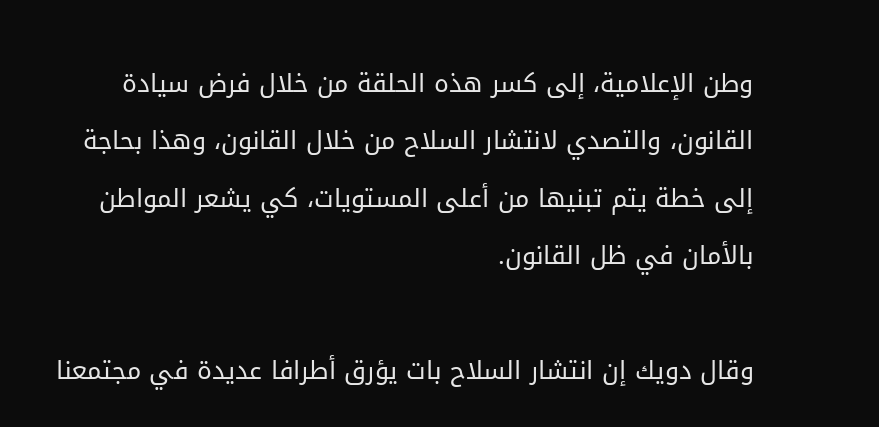وطن الإعلامية، إلى كسر هذه الحلقة من خلال فرض سيادة القانون، والتصدي لانتشار السلاح من خلال القانون، وهذا بحاجة إلى خطة يتم تبنيها من أعلى المستويات، كي يشعر المواطن بالأمان في ظل القانون.

وقال دويك إن انتشار السلاح بات يؤرق أطرافا عديدة في مجتمعنا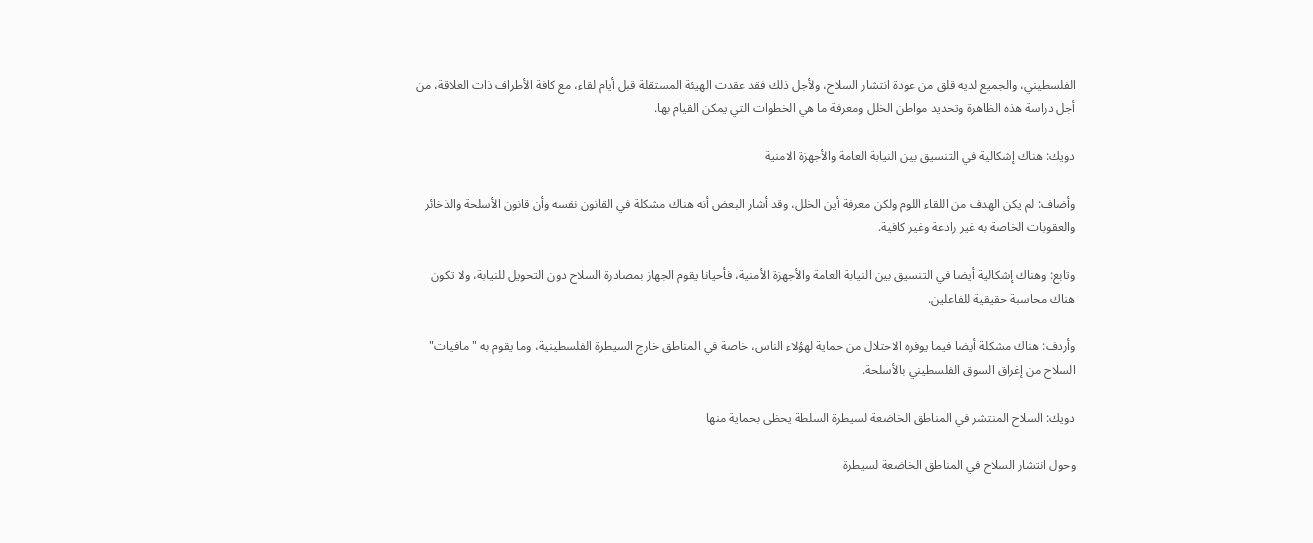الفلسطيني، والجميع لديه قلق من عودة انتشار السلاح، ولأجل ذلك فقد عقدت الهيئة المستقلة قبل أيام لقاء، مع كافة الأطراف ذات العلاقة، من أجل دراسة هذه الظاهرة وتحديد مواطن الخلل ومعرفة ما هي الخطوات التي يمكن القيام بها.

دويك: هناك إشكالية في التنسيق بين النيابة العامة والأجهزة الامنية

وأضاف: لم يكن الهدف من اللقاء اللوم ولكن معرفة أين الخلل، وقد أشار البعض أنه هناك مشكلة في القانون نفسه وأن قانون الأسلحة والذخائر والعقوبات الخاصة به غير رادعة وغير كافية.

وتابع: وهناك إشكالية أيضا في التنسيق بين النيابة العامة والأجهزة الأمنية، فأحيانا يقوم الجهاز بمصادرة السلاح دون التحويل للنيابة، ولا تكون هناك محاسبة حقيقية للفاعلين.

وأردف: هناك مشكلة أيضا فيما يوفره الاحتلال من حماية لهؤلاء الناس، خاصة في المناطق خارج السيطرة الفلسطينية، وما يقوم به "مافيات" السلاح من إغراق السوق الفلسطيني بالأسلحة.

دويك: السلاح المنتشر في المناطق الخاضعة لسيطرة السلطة يحظى بحماية منها

وحول انتشار السلاح في المناطق الخاضعة لسيطرة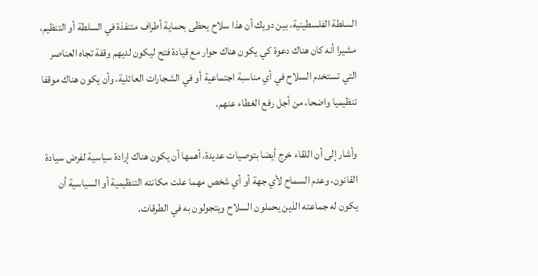السلطة الفلسطينية، بين دويك أن هذا سلاح يحظى بحماية أطراف متنفذة في السلطة أو التنظيم، مشيرا أنه كان هناك دعوة كي يكون هناك حوار مع قيادة فتح ليكون لديهم وقفة تجاه العناصر التي تستخدم السلاح في أي مناسبة اجتماعية أو في الشجارات العائلية، وأن يكون هناك موقفا تنظيميا واضحا، من أجل رفع الغطاء عنهم.

وأشار إلى أن اللقاء خرج أيضا بتوصيات عديدة، أهمها أن يكون هناك إرادة سياسية لفرض سيادة القانون، وعدم السماح لأي جهة أو أي شخص مهما علت مكانته التنظيمية أو السياسية أن يكون له جماعته الذين يحملون السلاح ويتجولون به في الطرقات.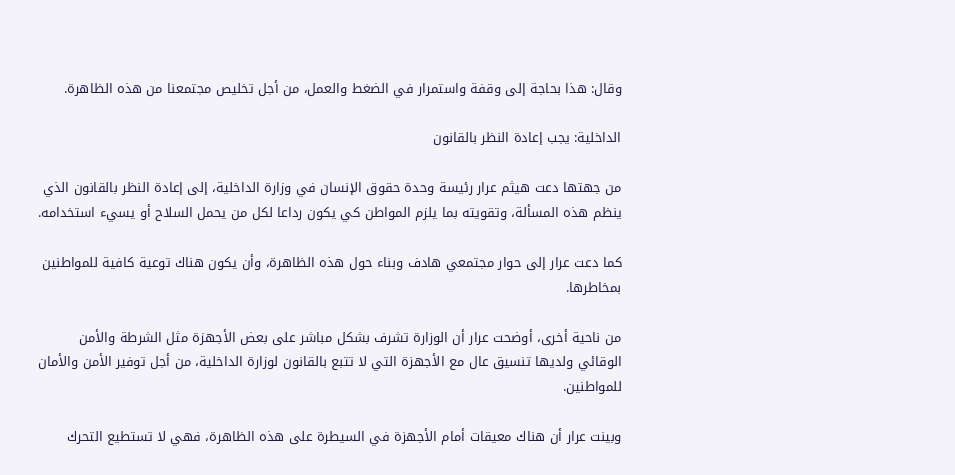وقال: هذا بحاجة إلى وقفة واستمرار في الضغط والعمل، من أجل تخليص مجتمعنا من هذه الظاهرة.

الداخلية: يجب إعادة النظر بالقانون

من جهتها دعت هيثم عرار رئيسة وحدة حقوق الإنسان في وزارة الداخلية، إلى إعادة النظر بالقانون الذي ينظم هذه المسألة، وتقويته بما يلزم المواطن كي يكون رداعا لكل من يحمل السلاح أو يسيء استخدامه.

كما دعت عرار إلى حوار مجتمعي هادف وبناء حول هذه الظاهرة، وأن يكون هناك توعية كافية للمواطنين بمخاطرها.

من ناحية أخرى، أوضحت عرار أن الوزارة تشرف بشكل مباشر على بعض الأجهزة مثل الشرطة والأمن الوقائي ولديها تنسيق عال مع الأجهزة التي لا تتبع بالقانون لوزارة الداخلية، من أجل توفير الأمن والأمان للمواطنين.

وبينت عرار أن هناك معيقات أمام الأجهزة في السيطرة على هذه الظاهرة، فهي لا تستطيع التحرك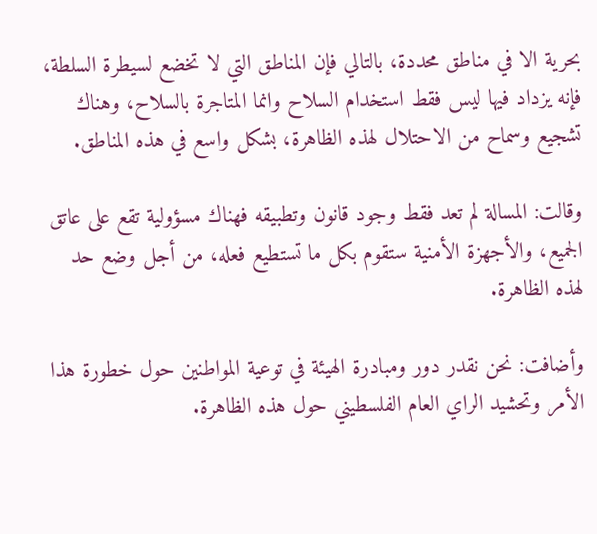بحرية الا في مناطق محددة، بالتالي فإن المناطق التي لا تخضع لسيطرة السلطة، فإنه يزداد فيها ليس فقط استخدام السلاح وانما المتاجرة بالسلاح، وهناك تشجيع وسماح من الاحتلال لهذه الظاهرة، بشكل واسع في هذه المناطق.

وقالت: المسالة لم تعد فقط وجود قانون وتطبيقه فهناك مسؤولية تقع على عاتق الجميع، والأجهزة الأمنية ستقوم بكل ما تستطيع فعله، من أجل وضع حد لهذه الظاهرة.

وأضافت: نحن نقدر دور ومبادرة الهيئة في توعية المواطنين حول خطورة هذا الأمر وتحشيد الراي العام الفلسطيني حول هذه الظاهرة.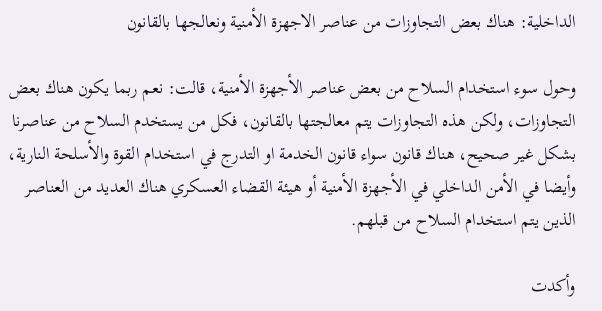الداخلية: هناك بعض التجاوزات من عناصر الاجهزة الأمنية ونعالجها بالقانون

وحول سوء استخدام السلاح من بعض عناصر الأجهزة الأمنية، قالت: نعم ربما يكون هناك بعض التجاوزات، ولكن هذه التجاوزات يتم معالجتها بالقانون، فكل من يستخدم السلاح من عناصرنا بشكل غير صحيح، هناك قانون سواء قانون الخدمة او التدرج في استخدام القوة والأسلحة النارية، وأيضا في الأمن الداخلي في الأجهزة الأمنية أو هيئة القضاء العسكري هناك العديد من العناصر الذين يتم استخدام السلاح من قبلهم.

وأكدت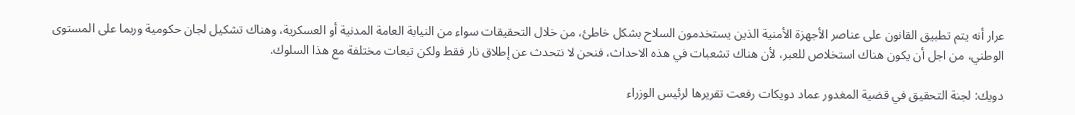عرار أنه يتم تطبيق القانون على عناصر الأجهزة الأمنية الذين يستخدمون السلاح بشكل خاطئ، من خلال التحقيقات سواء من النيابة العامة المدنية أو العسكرية، وهناك تشكيل لجان حكومية وربما على المستوى الوطني، من اجل أن يكون هناك استخلاص للعبر، لأن هناك تشعبات في هذه الاحداث، فنحن لا نتحدث عن إطلاق نار فقط ولكن تبعات مختلفة مع هذا السلوك.

دويك: لجنة التحقيق في قضية المغدور عماد دويكات رفعت تقريرها لرئيس الوزراء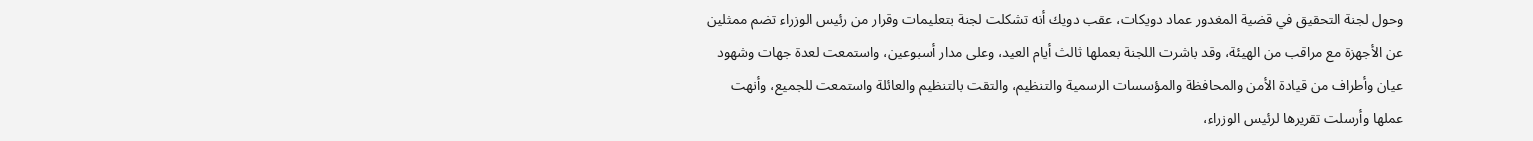وحول لجنة التحقيق في قضية المغدور عماد دويكات، عقب دويك أنه تشكلت لجنة بتعليمات وقرار من رئيس الوزراء تضم ممثلين عن الأجهزة مع مراقب من الهيئة، وقد باشرت اللجنة بعملها ثالث أيام العيد، وعلى مدار أسبوعين، واستمعت لعدة جهات وشهود عيان وأطراف من قيادة الأمن والمحافظة والمؤسسات الرسمية والتنظيم، والتقت بالتنظيم والعائلة واستمعت للجميع، وأنهت عملها وأرسلت تقريرها لرئيس الوزراء،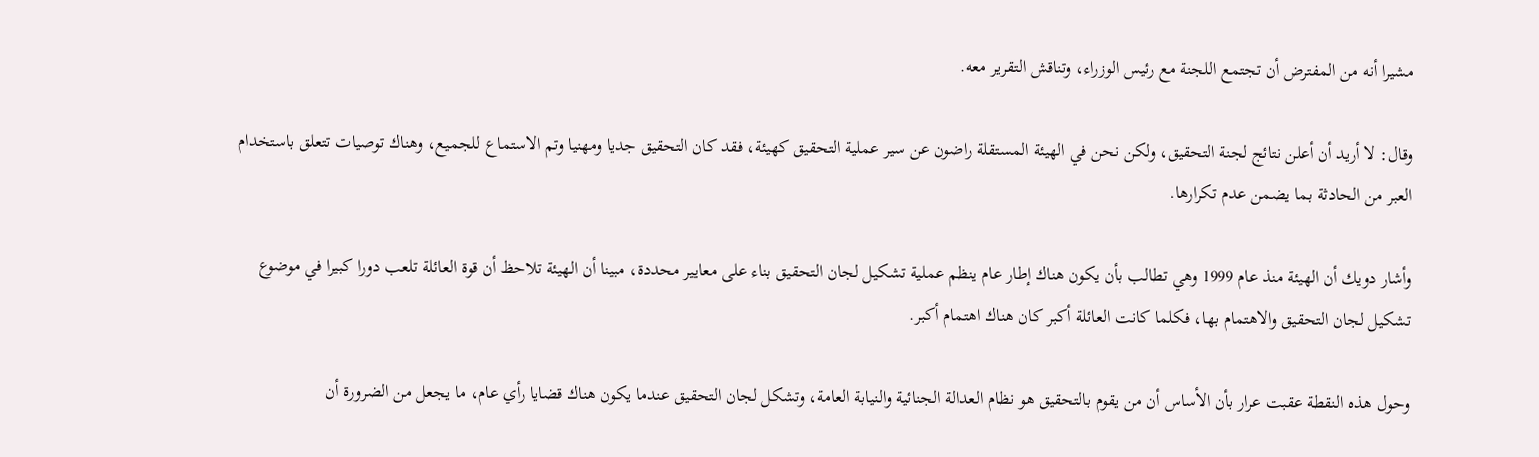مشيرا أنه من المفترض أن تجتمع اللجنة مع رئيس الوزراء، وتناقش التقرير معه.

وقال: لا أريد أن أعلن نتائج لجنة التحقيق، ولكن نحن في الهيئة المستقلة راضون عن سير عملية التحقيق كهيئة، فقد كان التحقيق جديا ومهنيا وتم الاستماع للجميع، وهناك توصيات تتعلق باستخدام العبر من الحادثة بما يضمن عدم تكرارها.

وأشار دويك أن الهيئة منذ عام 1999 وهي تطالب بأن يكون هناك إطار عام ينظم عملية تشكيل لجان التحقيق بناء على معايير محددة، مبينا أن الهيئة تلاحظ أن قوة العائلة تلعب دورا كبيرا في موضوع تشكيل لجان التحقيق والاهتمام بها، فكلما كانت العائلة أكبر كان هناك اهتمام أكبر.

وحول هذه النقطة عقبت عرار بأن الأساس أن من يقوم بالتحقيق هو نظام العدالة الجنائية والنيابة العامة، وتشكل لجان التحقيق عندما يكون هناك قضايا رأي عام، ما يجعل من الضرورة أن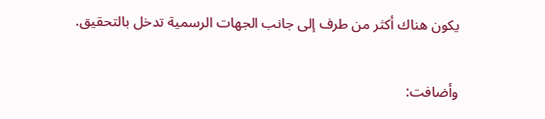يكون هناك أكثر من طرف إلى جانب الجهات الرسمية تدخل بالتحقيق.

وأضافت: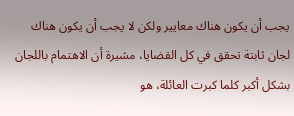يجب أن يكون هناك معايير ولكن لا يجب أن يكون هناك لجان ثابتة تحقق في كل القضايا، مشيرة أن الاهتمام باللجان بشكل أكبر كلما كبرت العائلة، هو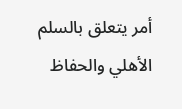أمر يتعلق بالسلم الأهلي والحفاظ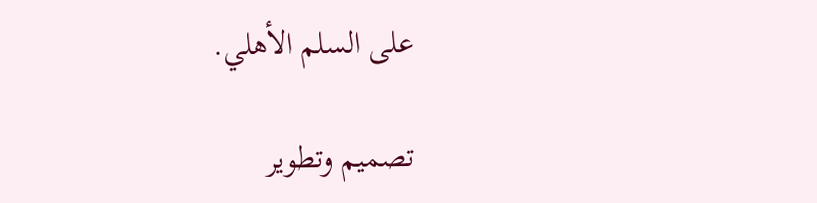على السلم الأهلي.

تصميم وتطوير